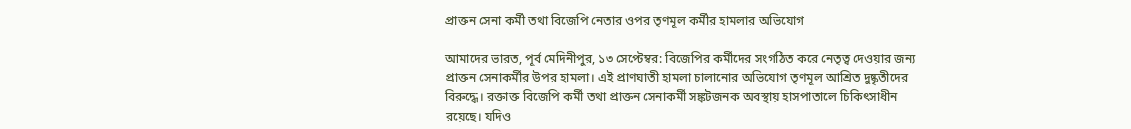প্রাক্তন সেনা কর্মী তথা বিজেপি নেতার ওপর তৃণমূল কর্মীর হামলার অভিযোগ

আমাদের ভারত, পূর্ব মেদিনীপুর, ১৩ সেপ্টেম্বর: বিজেপির কর্মীদের সংগঠিত করে নেতৃত্ব দেওয়ার জন্য প্রাক্তন সেনাকর্মীর উপর হামলা। এই প্রাণঘাতী হামলা চালানোর অভিযোগ তৃণমূল আশ্রিত দুষ্কৃতীদের বিরুদ্ধে। রক্তাক্ত বিজেপি কর্মী তথা প্রাক্তন সেনাকর্মী সঙ্কটজনক অবস্থায় হাসপাতালে চিকিৎসাধীন রয়েছে। যদিও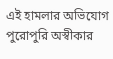এই হামলার অভিযোগ পুরোপুরি অস্বীকার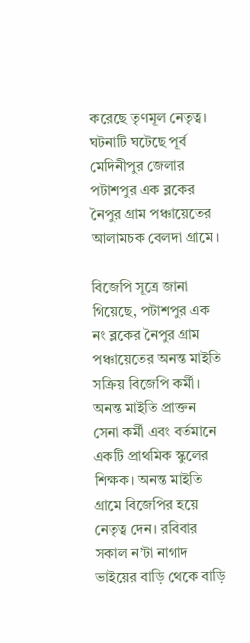করেছে তৃণমূল নেতৃত্ব। ঘটনাটি ঘটেছে পূর্ব মেদিনীপুর জেলার পটাশপুর এক ব্লকের নৈপুর গ্রাম পঞ্চায়েতের আলামচক বেলদা গ্রামে।

বিজেপি সূত্রে জানা গিয়েছে, পটাশপুর এক নং ব্লকের নৈপুর গ্রাম পঞ্চায়েতের অনন্ত মাইতি সক্রিয় বিজেপি কর্মী। অনন্ত মাইতি প্রাক্তন সেনা কর্মী এবং বর্তমানে একটি প্রাথমিক স্কুলের শিক্ষক। অনন্ত মাইতি গ্রামে বিজেপির হয়ে নেতৃত্ব দেন। রবিবার সকাল ন’টা নাগাদ ভাইয়ের বাড়ি থেকে বাড়ি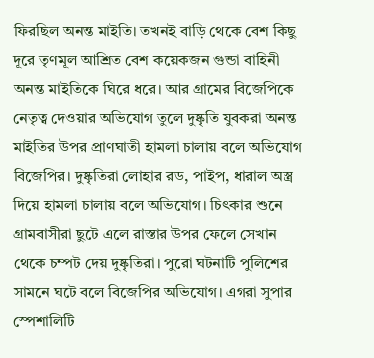ফিরছিল অনন্ত মাইতি। তখনই বাড়ি থেকে বেশ কিছু দূরে তৃণমূল আশ্রিত বেশ কয়েকজন গুন্ডা বাহিনী অনন্ত মাইতিকে ঘিরে ধরে। আর গ্রামের বিজেপিকে নেতৃত্ব দেওয়ার অভিযোগ তুলে দুষ্কৃতি যুবকরা অনন্ত মাইতির উপর প্রাণঘাতী হামলা চালায় বলে অভিযোগ বিজেপির। দুষ্কৃতিরা লোহার রড, পাইপ, ধারাল অস্ত্র দিয়ে হামলা চালায় বলে অভিযোগ। চিৎকার শুনে গ্রামবাসীরা ছুটে এলে রাস্তার উপর ফেলে সেখান থেকে চম্পট দেয় দুষ্কৃতিরা। পুরো ঘটনাটি পুলিশের সামনে ঘটে বলে বিজেপির অভিযোগ। এগরা সুপার স্পেশালিটি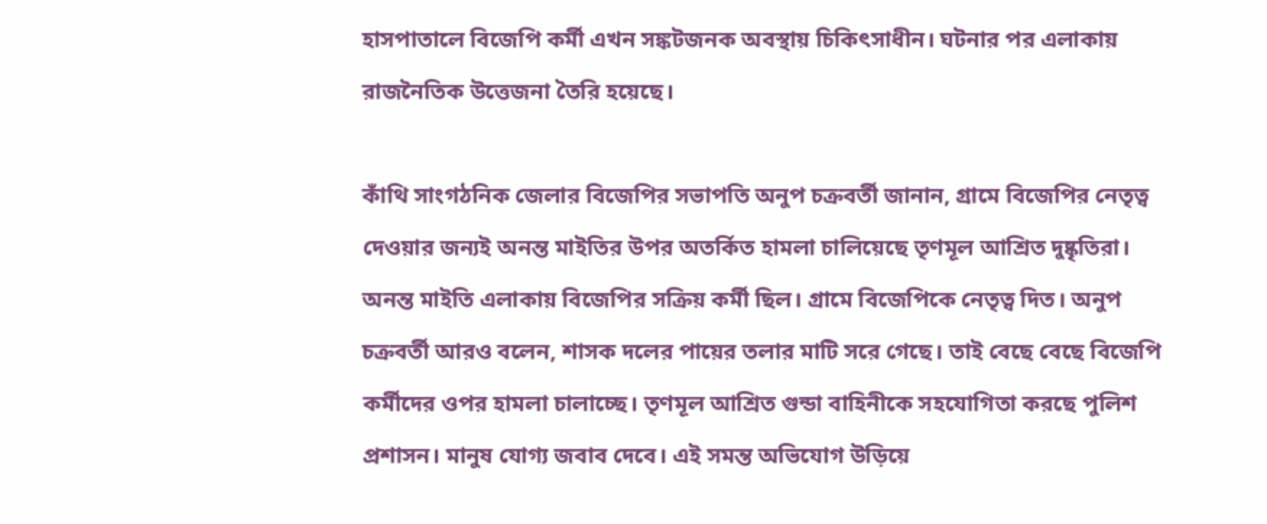হাসপাতালে বিজেপি কর্মী এখন সঙ্কটজনক অবস্থায় চিকিৎসাধীন। ঘটনার পর এলাকায় রাজনৈতিক উত্তেজনা তৈরি হয়েছে।

কাঁথি সাংগঠনিক জেলার বিজেপির সভাপতি অনুপ চক্রবর্তী জানান, গ্রামে বিজেপির নেতৃত্ব দেওয়ার জন্যই অনন্ত মাইতির উপর অতর্কিত হামলা চালিয়েছে তৃণমূল আশ্রিত দুষ্কৃতিরা। অনন্ত মাইতি এলাকায় বিজেপির সক্রিয় কর্মী ছিল। গ্রামে বিজেপিকে নেতৃত্ব দিত। অনুপ চক্রবর্তী আরও বলেন, শাসক দলের পায়ের তলার মাটি সরে গেছে। তাই বেছে বেছে বিজেপি কর্মীদের ওপর হামলা চালাচ্ছে। তৃণমূল আশ্রিত গুন্ডা বাহিনীকে সহযোগিতা করছে পুলিশ প্রশাসন। মানুষ যোগ্য জবাব দেবে। এই সমন্ত অভিযোগ উড়িয়ে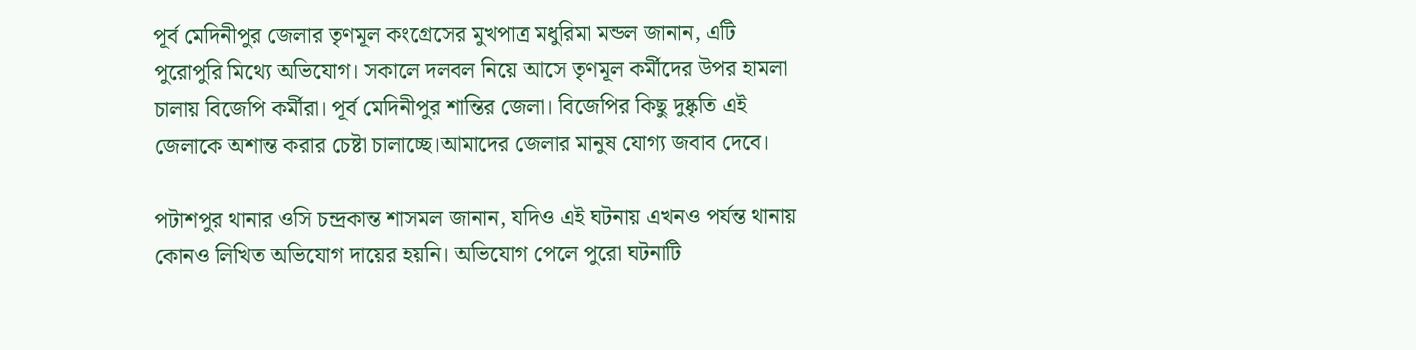পূর্ব মেদিনীপুর জেলার তৃণমূল কংগ্রেসের মুখপাত্র মধুরিমা মন্ডল জানান, এটি পুরোপুরি মিথ্যে অভিযোগ। সকালে দলবল নিয়ে আসে তৃণমূল কর্মীদের উপর হামলা চালায় বিজেপি কর্মীরা। পূর্ব মেদিনীপুর শান্তির জেলা। বিজেপির কিছু দুষ্কৃতি এই জেলাকে অশান্ত করার চেষ্টা চালাচ্ছে।আমাদের জেলার মানুষ যোগ্য জবাব দেবে।

পটাশপুর থানার ওসি চন্দ্রকান্ত শাসমল জানান, যদিও এই ঘটনায় এখনও পর্যন্ত থানায় কোনও লিখিত অভিযোগ দায়ের হয়নি। অভিযোগ পেলে পুরো ঘটনাটি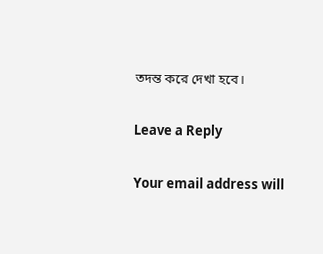তদন্ত করে দেখা হবে।

Leave a Reply

Your email address will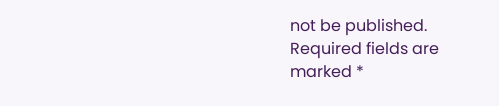not be published. Required fields are marked *